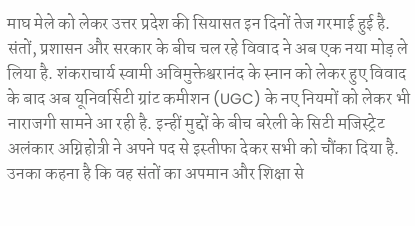माघ मेले को लेकर उत्तर प्रदेश की सियासत इन दिनों तेज गरमाई हुई है. संतों, प्रशासन और सरकार के बीच चल रहे विवाद ने अब एक नया मोड़ ले लिया है. शंकराचार्य स्वामी अविमुक्तेश्वरानंद के स्नान को लेकर हुए विवाद के बाद अब यूनिवर्सिटी ग्रांट कमीशन (UGC) के नए नियमों को लेकर भी नाराजगी सामने आ रही है. इन्हीं मुद्दों के बीच बरेली के सिटी मजिस्ट्रेट अलंकार अग्निहोत्री ने अपने पद से इस्तीफा देकर सभी को चौंका दिया है. उनका कहना है कि वह संतों का अपमान और शिक्षा से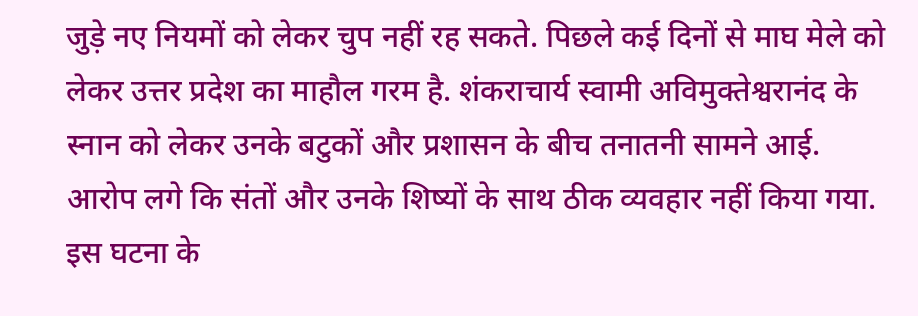जुड़े नए नियमों को लेकर चुप नहीं रह सकते. पिछले कई दिनों से माघ मेले को लेकर उत्तर प्रदेश का माहौल गरम है. शंकराचार्य स्वामी अविमुक्तेश्वरानंद के स्नान को लेकर उनके बटुकों और प्रशासन के बीच तनातनी सामने आई. आरोप लगे कि संतों और उनके शिष्यों के साथ ठीक व्यवहार नहीं किया गया. इस घटना के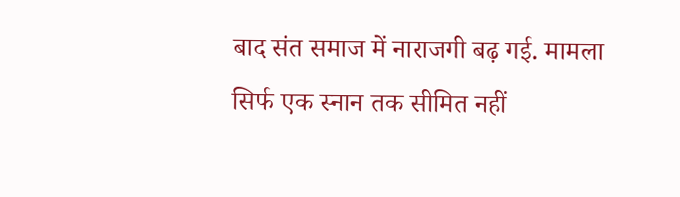बाद संत समाज में नाराजगी बढ़ गई. मामला सिर्फ एक स्नान तक सीमित नहीं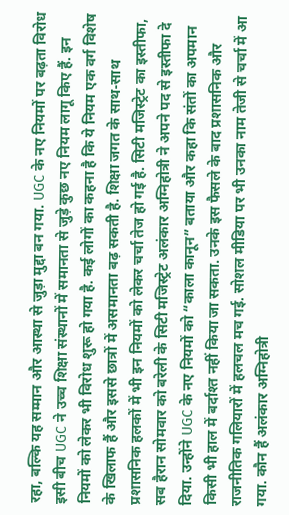रहा, बल्कि यह सम्मान और आस्था से जुड़ा मुद्दा बन गया. UGC के नए नियमों पर बढ़ता विरोध इसी बीच UGC ने उच्च शिक्षा संस्थानों में समानता से जुड़े कुछ नए नियम लागू किए हैं. इन नियमों को लेकर भी विरोध शुरू हो गया है. कई लोगों का कहना है कि ये नियम एक वर्ग विशेष के खिलाफ हैं और इससे छात्रों में असमानता बढ़ सकती है. शिक्षा जगत के साथ-साथ प्रशासनिक हलकों में भी इन नियमों को लेकर चर्चा तेज हो गई है. सिटी मजिस्ट्रेट का इस्तीफा, सब हैरान सोमवार को बरेली के सिटी मजिस्ट्रेट अलंकार अग्निहोत्री ने अपने पद से इस्तीफा दे दिया. उन्होंने UGC के नए नियमों को “काला कानून” बताया और कहा कि संतों का अपमान किसी भी हाल में बर्दाश्त नहीं किया जा सकता. उनके इस फैसले के बाद प्रशासनिक और राजनीतिक गलियारों में हलचल मच गई. सोशल मीडिया पर भी उनका नाम तेजी से चर्चा में आ गया. कौन हैं अलंकार अग्निहोत्री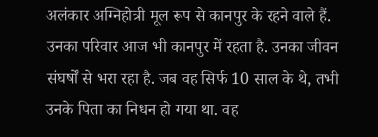अलंकार अग्निहोत्री मूल रूप से कानपुर के रहने वाले हैं. उनका परिवार आज भी कानपुर में रहता है. उनका जीवन संघर्षों से भरा रहा है. जब वह सिर्फ 10 साल के थे, तभी उनके पिता का निधन हो गया था. वह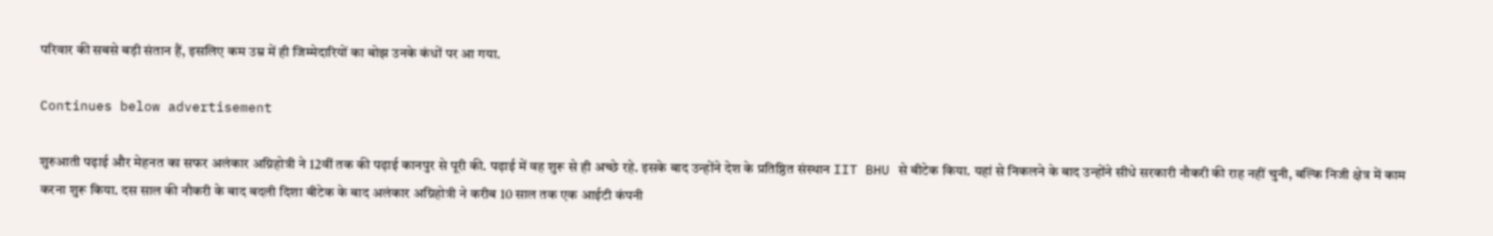परिवार की सबसे बड़ी संतान हैं, इसलिए कम उम्र में ही जिम्मेदारियों का बोझ उनके कंधों पर आ गया.

Continues below advertisement

शुरुआती पढ़ाई और मेहनत का सफर अलंकार अग्निहोत्री ने 12वीं तक की पढ़ाई कानपुर से पूरी की. पढ़ाई में वह शुरू से ही अच्छे रहे. इसके बाद उन्होंने देश के प्रतिष्ठित संस्थान IIT BHU से बीटेक किया. यहां से निकलने के बाद उन्होंने सीधे सरकारी नौकरी की राह नहीं चुनी, बल्कि निजी क्षेत्र में काम करना शुरू किया. दस साल की नौकरी के बाद बदली दिशा बीटेक के बाद अलंकार अग्निहोत्री ने करीब 10 साल तक एक आईटी कंपनी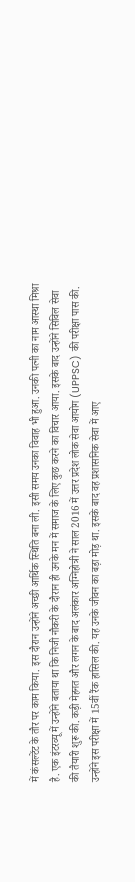में कंसल्टेंट के तौर पर काम किया. इस दौरान उन्होंने अच्छी आर्थिक स्थिति बना ली. इसी समय उनका विवाह भी हुआ. उनकी पत्नी का नाम आस्था मिश्रा है. एक इंटरव्यू में उन्होंने बताया था कि निजी नौकरी के दौरान ही उनके मन में समाज के लिए कुछ करने का विचार आया. इसके बाद उन्होंने सिविल सेवा की तैयारी शुरू की. कड़ी मेहनत और लगन के बाद अलंकार अग्निहोत्री ने साल 2016 में उत्तर प्रदेश लोक सेवा आयोग (UPPSC) की परीक्षा पास की. उन्होंने इस परीक्षा में 15वीं रैंक हासिल की. यह उनके जीवन का बड़ा मोड़ था. इसके बाद वह प्रशासनिक सेवा में आए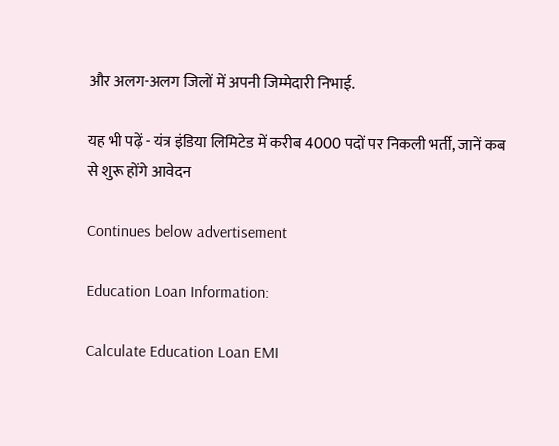और अलग-अलग जिलों में अपनी जिम्मेदारी निभाई.

यह भी पढ़ें - यंत्र इंडिया लिमिटेड में करीब 4000 पदों पर निकली भर्ती, जानें कब से शुरू होंगे आवेदन

Continues below advertisement

Education Loan Information:

Calculate Education Loan EMI